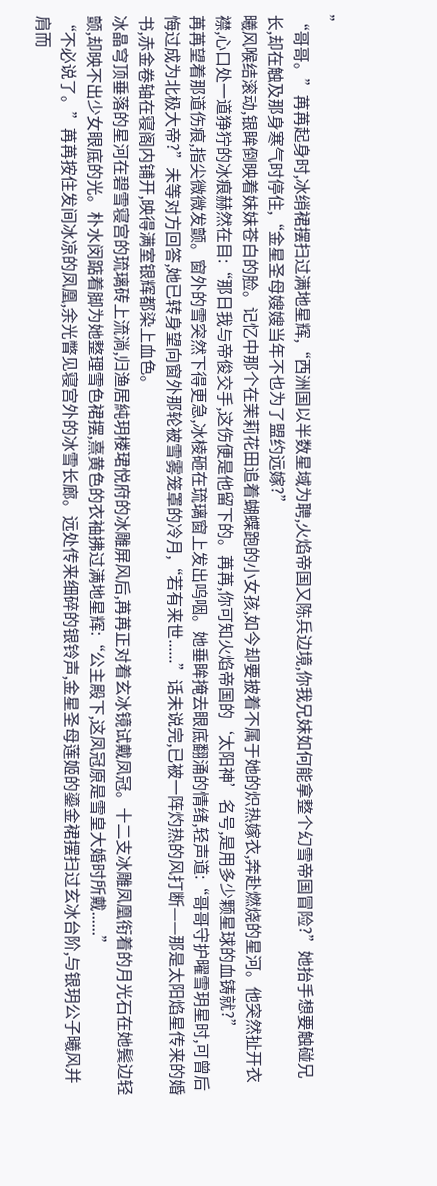”
“哥哥。”苒苒起身时,冰绡裙摆扫过满地星辉,“西洲国以半数星域为聘,火焰帝国又陈兵边境,你我兄妹如何能拿整个幻雪帝国冒险?”她抬手想要触碰兄长,却在触及那身寒气时停住,“金星圣母嫂嫂当年不也为了盟约远嫁?”
曦风喉结滚动,银眸倒映着妹妹苍白的脸。记忆中那个在茉莉花田追着蝴蝶跑的小女孩,如今却要披着不属于她的炽热嫁衣,奔赴燃烧的星河。他突然扯开衣襟,心口处一道狰狞的冰痕赫然在目:“那日我与帝俊交手,这伤便是他留下的。苒苒,你可知火焰帝国的‘太阳神’名号,是用多少颗星球的血铸就?”
苒苒望着那道伤痕,指尖微微发颤。窗外的雪突然下得更急,冰棱砸在琉璃窗上发出呜咽。她垂眸掩去眼底翻涌的情绪,轻声道:“哥哥守护曜雪玥星时,可曾后悔过成为北极大帝?”未等对方回答,她已转身望向窗外那轮被雪雾笼罩的冷月,“若有来世......”话未说完,已被一阵灼热的风打断——那是太阳焰星传来的婚书,赤金卷轴在寝阁内铺开,映得满室银辉都染上血色。
冰晶穹顶垂落的星河在碧雪寝宫的琉璃砖上流淌,归渔居純玥楼珺悦府的冰雕屏风后,苒苒正对着玄冰镜试戴凤冠。十二支冰雕凤凰衔着的月光石在她鬓边轻颤,却映不出少女眼底的光。朴水闵踮着脚为她整理雪色裙摆,熹黄色的衣袖拂过满地星辉:“公主殿下,这凤冠原是雪皇大婚时所戴......”
“不必说了。”苒苒按住发间冰凉的凤凰,余光瞥见寝宫外的冰雪长廊。远处传来细碎的银铃声,金星圣母莲姬的鎏金裙摆扫过玄冰台阶,与银玥公子曦风并肩而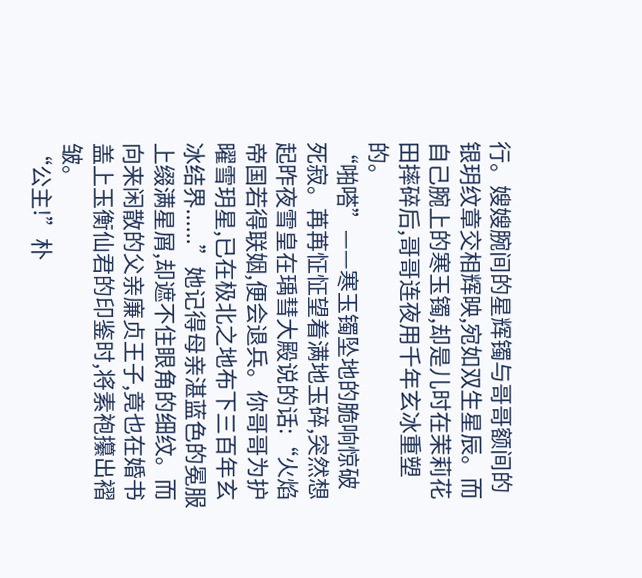行。嫂嫂腕间的星辉镯与哥哥额间的银玥纹章交相辉映,宛如双生星辰。而自己腕上的寒玉镯,却是儿时在茉莉花田摔碎后,哥哥连夜用千年玄冰重塑的。
“啪嗒”——寒玉镯坠地的脆响惊破死寂。苒苒怔怔望着满地玉碎,突然想起昨夜雪皇在瑀彗大殿说的话:“火焰帝国若得联姻,便会退兵。你哥哥为护曜雪玥星,已在极北之地布下三百年玄冰结界......”她记得母亲湛蓝色的冕服上缀满星屑,却遮不住眼角的细纹。而向来闲散的父亲廉贞王子,竟也在婚书盖上玉衡仙君的印鉴时,将素袍攥出褶皱。
“公主!”朴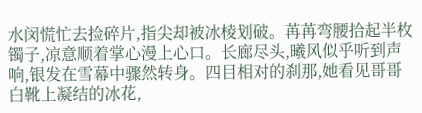水闵慌忙去捡碎片,指尖却被冰棱划破。苒苒弯腰拾起半枚镯子,凉意顺着掌心漫上心口。长廊尽头,曦风似乎听到声响,银发在雪幕中骤然转身。四目相对的刹那,她看见哥哥白靴上凝结的冰花,